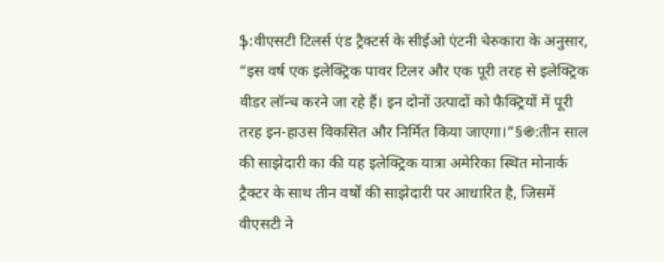ֆ:वीएसटी टिलर्स एंड ट्रैक्टर्स के सीईओ एंटनी चेरुकारा के अनुसार, “इस वर्ष एक इलेक्ट्रिक पावर टिलर और एक पूरी तरह से इलेक्ट्रिक वीडर लॉन्च करने जा रहे हैं। इन दोनों उत्पादों को फैक्ट्रियों में पूरी तरह इन-हाउस विकसित और निर्मित किया जाएगा।”§֍:तीन साल की साझेदारी का की यह इलेक्ट्रिक यात्रा अमेरिका स्थित मोनार्क ट्रैक्टर के साथ तीन वर्षों की साझेदारी पर आधारित है, जिसमें वीएसटी ने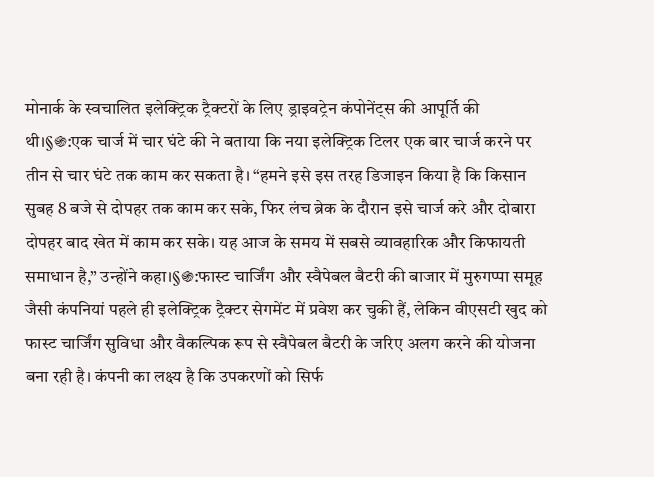मोनार्क के स्वचालित इलेक्ट्रिक ट्रैक्टरों के लिए ड्राइवट्रेन कंपोनेंट्स की आपूर्ति की थी।§֍:एक चार्ज में चार घंटे की ने बताया कि नया इलेक्ट्रिक टिलर एक बार चार्ज करने पर तीन से चार घंटे तक काम कर सकता है। “हमने इसे इस तरह डिजाइन किया है कि किसान सुबह 8 बजे से दोपहर तक काम कर सके, फिर लंच ब्रेक के दौरान इसे चार्ज करे और दोबारा दोपहर बाद खेत में काम कर सके। यह आज के समय में सबसे व्यावहारिक और किफायती समाधान है,” उन्होंने कहा।§֍:फास्ट चार्जिंग और स्वैपेबल बैटरी की बाजार में मुरुगप्पा समूह जैसी कंपनियां पहले ही इलेक्ट्रिक ट्रैक्टर सेगमेंट में प्रवेश कर चुकी हैं, लेकिन वीएसटी खुद को फास्ट चार्जिंग सुविधा और वैकल्पिक रूप से स्वैपेबल बैटरी के जरिए अलग करने की योजना बना रही है। कंपनी का लक्ष्य है कि उपकरणों को सिर्फ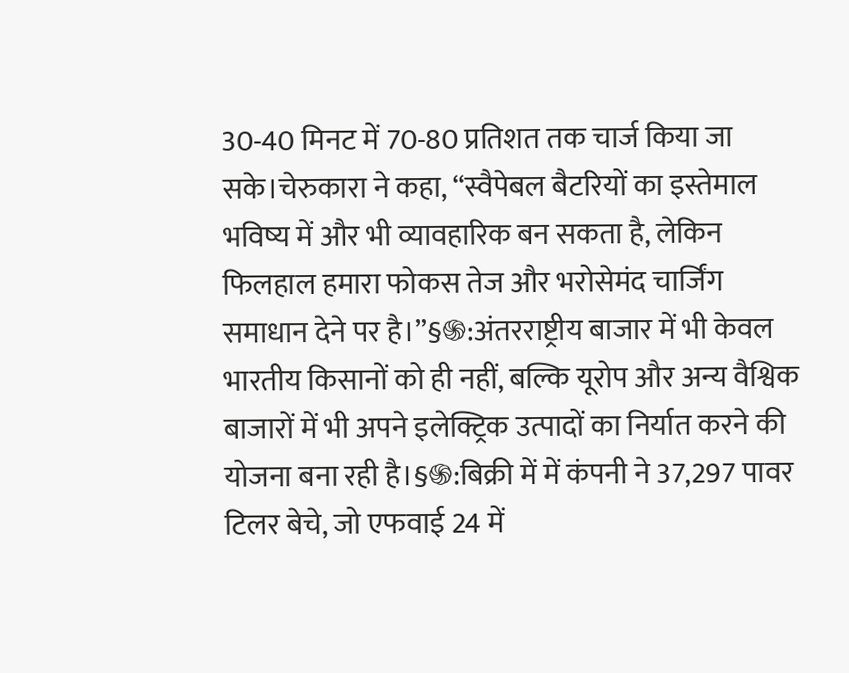30-40 मिनट में 70-80 प्रतिशत तक चार्ज किया जा सके।चेरुकारा ने कहा, “स्वैपेबल बैटरियों का इस्तेमाल भविष्य में और भी व्यावहारिक बन सकता है, लेकिन फिलहाल हमारा फोकस तेज और भरोसेमंद चार्जिंग समाधान देने पर है।”§֍:अंतरराष्ट्रीय बाजार में भी केवल भारतीय किसानों को ही नहीं, बल्कि यूरोप और अन्य वैश्विक बाजारों में भी अपने इलेक्ट्रिक उत्पादों का निर्यात करने की योजना बना रही है।§֍:बिक्री में में कंपनी ने 37,297 पावर टिलर बेचे, जो एफवाई 24 में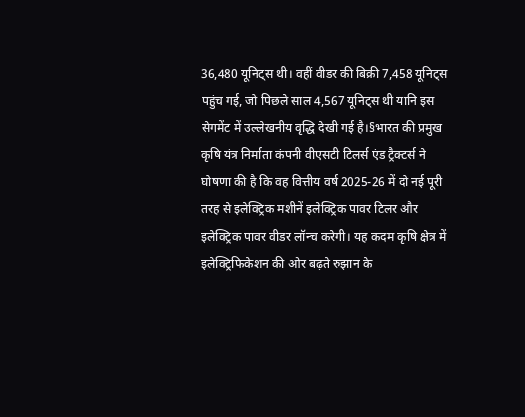36,480 यूनिट्स थी। वहीं वीडर की बिक्री 7,458 यूनिट्स पहुंच गई, जो पिछले साल 4,567 यूनिट्स थी यानि इस सेगमेंट में उल्लेखनीय वृद्धि देखी गई है।§भारत की प्रमुख कृषि यंत्र निर्माता कंपनी वीएसटी टिलर्स एंड ट्रैक्टर्स ने घोषणा की है कि वह वित्तीय वर्ष 2025-26 में दो नई पूरी तरह से इलेक्ट्रिक मशीनें इलेक्ट्रिक पावर टिलर और इलेक्ट्रिक पावर वीडर लॉन्च करेगी। यह कदम कृषि क्षेत्र में इलेक्ट्रिफिकेशन की ओर बढ़ते रुझान के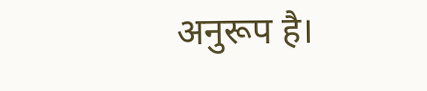अनुरूप है।